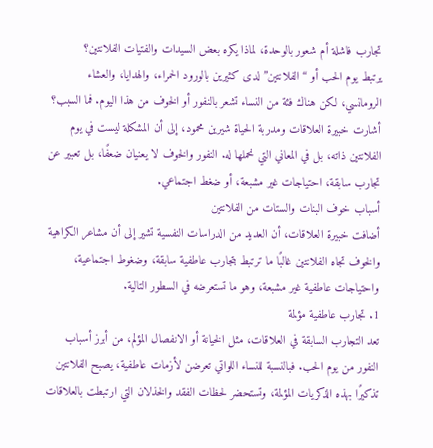تجارب فاشلة أم شعور بالوحدة، لماذا يكره بعض السيدات والفتيات الفلانتين؟
يرتبط يوم الحب أو “الفلانتين” لدى كثيرين بالورود الحمراء، والهدايا، والعشاء الرومانسي، لكن هناك فئة من النساء تشعر بالنفور أو الخوف من هذا اليوم. فما السبب؟
أشارت خبيرة العلاقات ومدربة الحياة شيرين محمود، إلى أن المشكلة ليست في يوم الفلانتين ذاته، بل في المعاني التي نحملها له. النفور والخوف لا يعنيان ضعفًا، بل تعبير عن تجارب سابقة، احتياجات غير مشبعة، أو ضغط اجتماعي.
أسباب خوف البنات والستات من الفلانتين
أضافت خبيرة العلاقات، أن العديد من الدراسات النفسية تشير إلى أن مشاعر الكراهية والخوف تجاه الفلانتين غالبًا ما ترتبط بتجارب عاطفية سابقة، وضغوط اجتماعية، واحتياجات عاطفية غير مشبعة، وهو ما تستعرضه في السطور التالية.
1. تجارب عاطفية مؤلمة
تعد التجارب السابقة في العلاقات، مثل الخيانة أو الانفصال المؤلم، من أبرز أسباب النفور من يوم الحب. فبالنسبة للنساء اللواتي تعرضن لأزمات عاطفية، يصبح الفلانتين تذكيرًا بهذه الذكريات المؤلمة، وتستحضر لحظات الفقد والخذلان التي ارتبطت بالعلاقات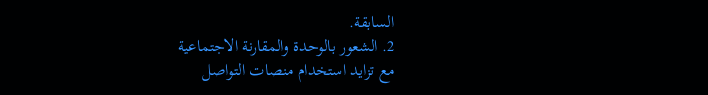السابقة.
2. الشعور بالوحدة والمقارنة الاجتماعية
مع تزايد استخدام منصات التواصل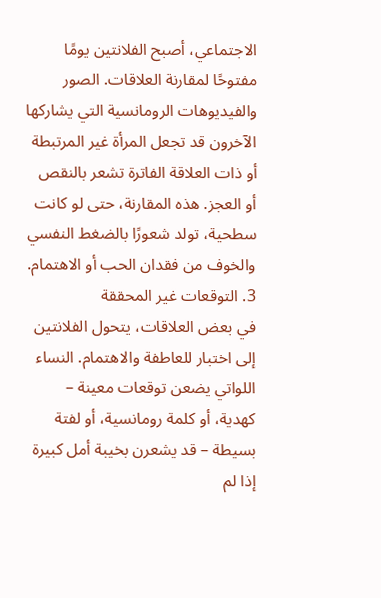الاجتماعي، أصبح الفلانتين يومًا مفتوحًا لمقارنة العلاقات. الصور والفيديوهات الرومانسية التي يشاركها الآخرون قد تجعل المرأة غير المرتبطة أو ذات العلاقة الفاترة تشعر بالنقص أو العجز. هذه المقارنة، حتى لو كانت سطحية، تولد شعورًا بالضغط النفسي والخوف من فقدان الحب أو الاهتمام.
3. التوقعات غير المحققة
في بعض العلاقات، يتحول الفلانتين إلى اختبار للعاطفة والاهتمام. النساء اللواتي يضعن توقعات معينة – كهدية، أو كلمة رومانسية، أو لفتة بسيطة – قد يشعرن بخيبة أمل كبيرة إذا لم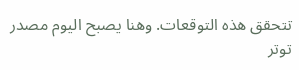تتحقق هذه التوقعات. وهنا يصبح اليوم مصدر توتر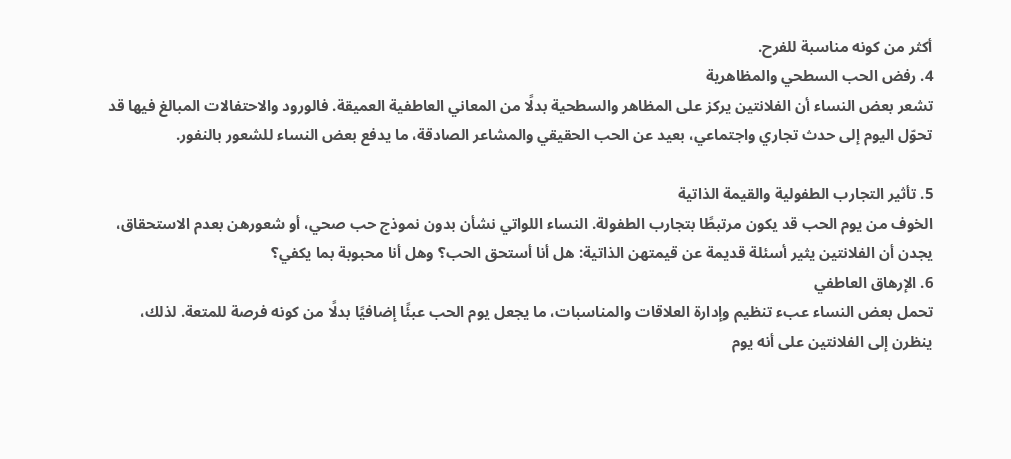أكثر من كونه مناسبة للفرح.
4. رفض الحب السطحي والمظاهرية
تشعر بعض النساء أن الفلانتين يركز على المظاهر والسطحية بدلًا من المعاني العاطفية العميقة. فالورود والاحتفالات المبالغ فيها قد تحوّل اليوم إلى حدث تجاري واجتماعي، بعيد عن الحب الحقيقي والمشاعر الصادقة، ما يدفع بعض النساء للشعور بالنفور.

5. تأثير التجارب الطفولية والقيمة الذاتية
الخوف من يوم الحب قد يكون مرتبطًا بتجارب الطفولة. النساء اللواتي نشأن بدون نموذج حب صحي، أو شعورهن بعدم الاستحقاق، يجدن أن الفلانتين يثير أسئلة قديمة عن قيمتهن الذاتية: هل أنا أستحق الحب؟ وهل أنا محبوبة بما يكفي؟
6. الإرهاق العاطفي
تحمل بعض النساء عبء تنظيم وإدارة العلاقات والمناسبات، ما يجعل يوم الحب عبئًا إضافيًا بدلًا من كونه فرصة للمتعة. لذلك، ينظرن إلى الفلانتين على أنه يوم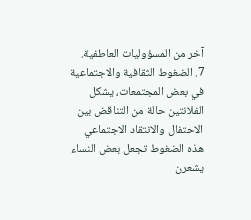آخر من المسؤوليات العاطفية.
7. الضغوط الثقافية والاجتماعية
في بعض المجتمعات، يشكل الفلانتين حالة من التناقض بين الاحتفال والانتقاد الاجتماعي هذه الضغوط تجعل بعض النساء يشعرن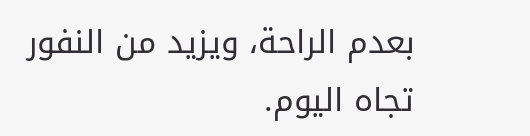بعدم الراحة، ويزيد من النفور تجاه اليوم.